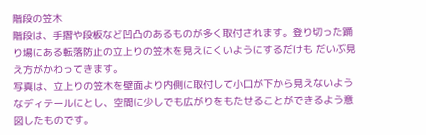階段の笠木
階段は、手摺や段板など凹凸のあるものが多く取付されます。登り切った踊り場にある転落防止の立上りの笠木を見えにくいようにするだけも だいぶ見え方がかわってきます。
写真は、立上りの笠木を壁面より内側に取付して小口が下から見えないようなディテールにとし、空間に少しでも広がりをもたせることができるよう意図したものです。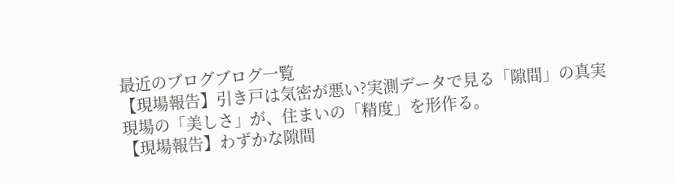最近のブログブログ一覧
【現場報告】引き戸は気密が悪い?実測データで見る「隙間」の真実
現場の「美しさ」が、住まいの「精度」を形作る。
【現場報告】わずかな隙間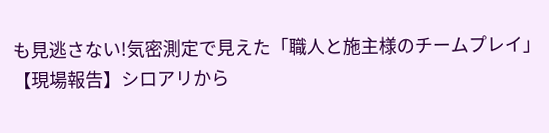も見逃さない!気密測定で見えた「職人と施主様のチームプレイ」
【現場報告】シロアリから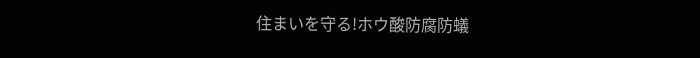住まいを守る!ホウ酸防腐防蟻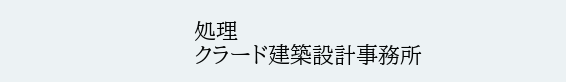処理
クラード建築設計事務所